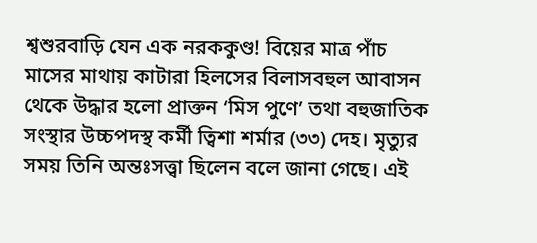শ্বশুরবাড়ি যেন এক নরককুণ্ড! বিয়ের মাত্র পাঁচ মাসের মাথায় কাটারা হিলসের বিলাসবহুল আবাসন থেকে উদ্ধার হলো প্রাক্তন ‘মিস পুণে’ তথা বহুজাতিক সংস্থার উচ্চপদস্থ কর্মী ত্বিশা শর্মার (৩৩) দেহ। মৃত্যুর সময় তিনি অন্তঃসত্ত্বা ছিলেন বলে জানা গেছে। এই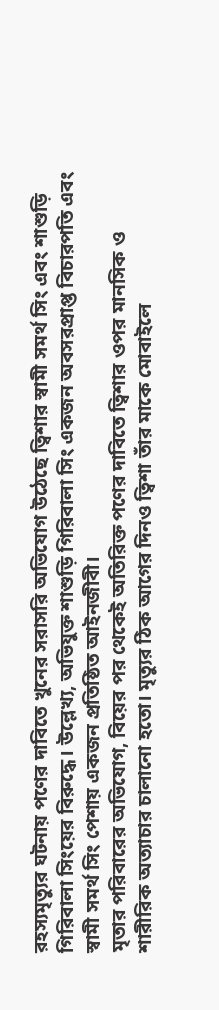রহস্যমৃত্যুর ঘটনায় পণের দাবিতে খুনের সরাসরি অভিযোগ উঠেছে ত্বিশার স্বামী সমর্থ সিং এবং শাশুড়ি গিরিবালা সিংয়ের বিরুদ্ধে। উল্লেখ্য, অভিযুক্ত শাশুড়ি গিরিবালা সিং একজন অবসরপ্রাপ্ত বিচারপতি এবং স্বামী সমর্থ সিং পেশায় একজন প্রতিষ্ঠিত আইনজীবী।
মৃতার পরিবারের অভিযোগ, বিয়ের পর থেকেই অতিরিক্ত পণের দাবিতে ত্বিশার ওপর মানসিক ও শারীরিক অত্যাচার চালানো হতো। মৃত্যুর ঠিক আগের দিনও ত্বিশা তাঁর মাকে মোবাইলে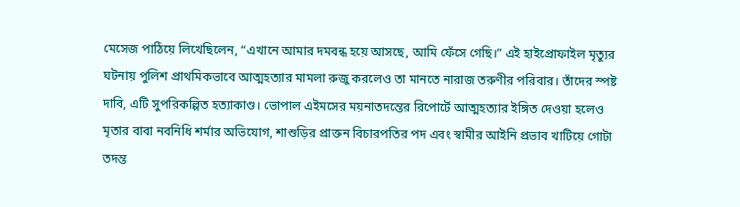মেসেজ পাঠিয়ে লিখেছিলেন, “এখানে আমার দমবন্ধ হয়ে আসছে, আমি ফেঁসে গেছি।” এই হাইপ্রোফাইল মৃত্যুর ঘটনায় পুলিশ প্রাথমিকভাবে আত্মহত্যার মামলা রুজু করলেও তা মানতে নারাজ তরুণীর পরিবার। তাঁদের স্পষ্ট দাবি, এটি সুপরিকল্পিত হত্যাকাণ্ড। ভোপাল এইমসের ময়নাতদন্তের রিপোর্টে আত্মহত্যার ইঙ্গিত দেওয়া হলেও মৃতার বাবা নবনিধি শর্মার অভিযোগ, শাশুড়ির প্রাক্তন বিচারপতির পদ এবং স্বামীর আইনি প্রভাব খাটিয়ে গোটা তদন্ত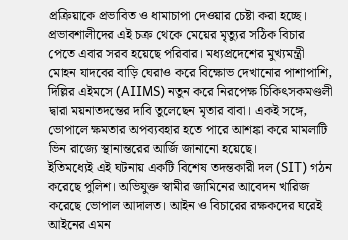প্রক্রিয়াকে প্রভাবিত ও ধামাচাপা দেওয়ার চেষ্টা করা হচ্ছে।
প্রভাবশালীদের এই চক্র থেকে মেয়ের মৃত্যুর সঠিক বিচার পেতে এবার সরব হয়েছে পরিবার। মধ্যপ্রদেশের মুখ্যমন্ত্রী মোহন যাদবের বাড়ি ঘেরাও করে বিক্ষোভ দেখানোর পাশাপাশি, দিল্লির এইমসে (AIIMS) নতুন করে নিরপেক্ষ চিকিৎসকমণ্ডলী দ্বারা ময়নাতদন্তের দাবি তুলেছেন মৃতার বাবা। একই সঙ্গে, ভোপালে ক্ষমতার অপব্যবহার হতে পারে আশঙ্কা করে মামলাটি ভিন রাজ্যে স্থানান্তরের আর্জি জানানো হয়েছে।
ইতিমধ্যেই এই ঘটনায় একটি বিশেষ তদন্তকারী দল (SIT) গঠন করেছে পুলিশ। অভিযুক্ত স্বামীর জামিনের আবেদন খারিজ করেছে ভোপাল আদালত। আইন ও বিচারের রক্ষকদের ঘরেই আইনের এমন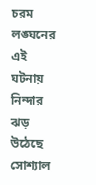চরম লঙ্ঘনের এই ঘটনায় নিন্দার ঝড় উঠেছে সোশ্যাল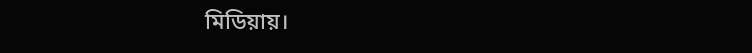মিডিয়ায়।